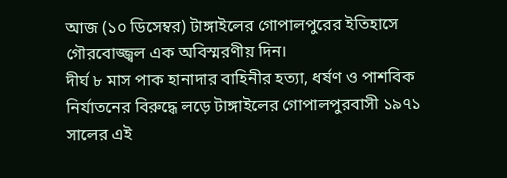আজ (১০ ডিসেম্বর) টাঙ্গাইলের গোপালপুরের ইতিহাসে গৌরবোজ্জ্বল এক অবিস্মরণীয় দিন।
দীর্ঘ ৮ মাস পাক হানাদার বাহিনীর হত্যা, ধর্ষণ ও পাশবিক নির্যাতনের বিরুদ্ধে লড়ে টাঙ্গাইলের গোপালপুরবাসী ১৯৭১ সালের এই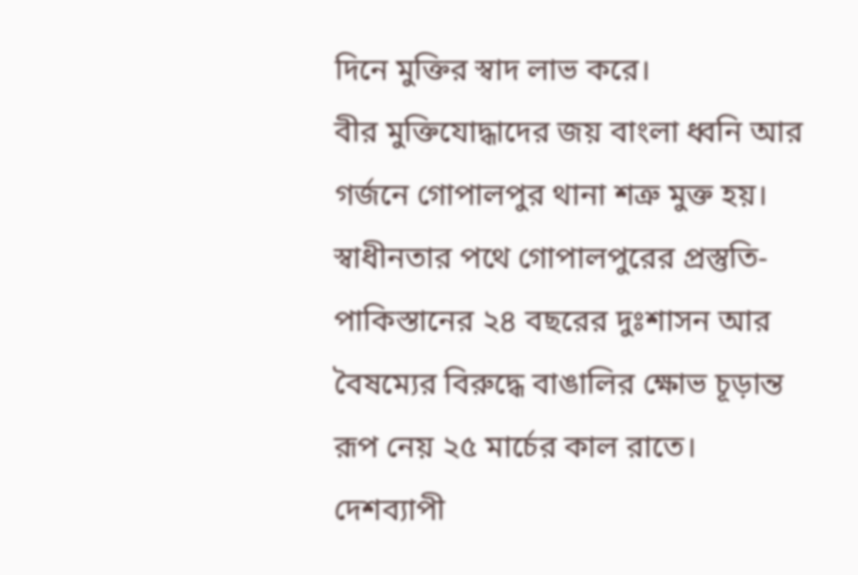দিনে মুক্তির স্বাদ লাভ করে।
বীর মুক্তিযোদ্ধাদের জয় বাংলা ধ্বনি আর গর্জনে গোপালপুর থানা শত্রু মুক্ত হয়।
স্বাধীনতার পথে গোপালপুরের প্রস্তুতি-
পাকিস্তানের ২৪ বছরের দুঃশাসন আর বৈষম্যের বিরুদ্ধে বাঙালির ক্ষোভ চূড়ান্ত রূপ নেয় ২৫ মার্চের কাল রাতে।
দেশব্যাপী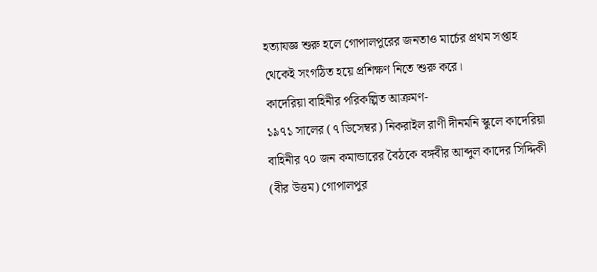হত্যাযজ্ঞ শুরু হলে গোপালপুরের জনতাও মার্চের প্রথম সপ্তাহ থেকেই সংগঠিত হয়ে প্রশিক্ষণ নিতে শুরু করে।
কাদেরিয়া বাহিনীর পরিকল্পিত আক্রমণ-
১৯৭১ সালের (৭ ডিসেম্বর) নিকরাইল রাণী দীনমনি স্কুলে কাদেরিয়া বাহিনীর ৭০ জন কমান্ডারের বৈঠকে বঙ্গবীর আব্দুল কাদের সিদ্দিকী (বীর উত্তম) গোপালপুর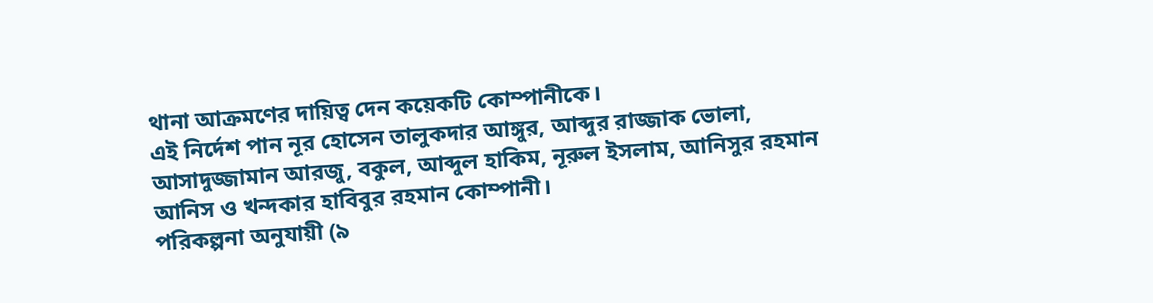থানা আক্রমণের দায়িত্ব দেন কয়েকটি কোম্পানীকে।
এই নির্দেশ পান নূর হোসেন তালুকদার আঙ্গুর, আব্দুর রাজ্জাক ভোলা, আসাদুজ্জামান আরজু, বকুল, আব্দুল হাকিম, নূরুল ইসলাম, আনিসুর রহমান আনিস ও খন্দকার হাবিবুর রহমান কোম্পানী।
পরিকল্পনা অনুযায়ী (৯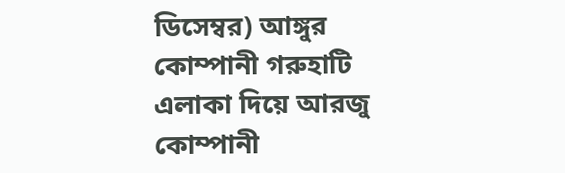ডিসেম্বর) আঙ্গুর কোম্পানী গরুহাটি এলাকা দিয়ে আরজু কোম্পানী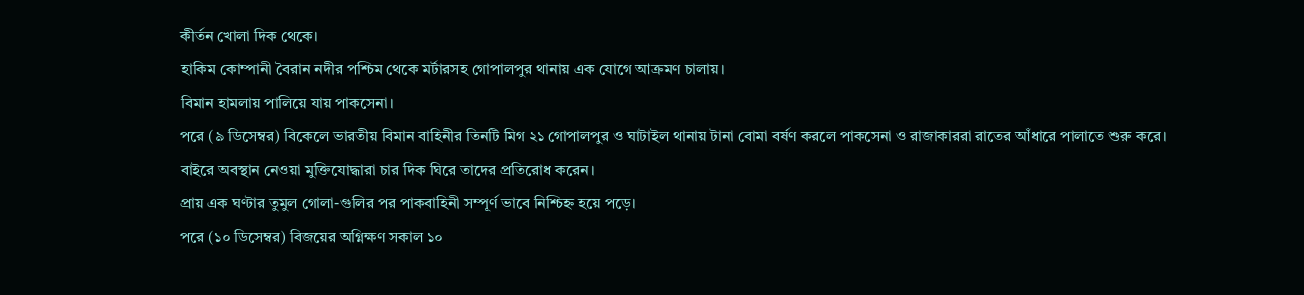কীর্তন খোলা দিক থেকে।
হাকিম কোম্পানী বৈরান নদীর পশ্চিম থেকে মর্টারসহ গোপালপুর থানায় এক যোগে আক্রমণ চালায়।
বিমান হামলায় পালিয়ে যায় পাকসেনা।
পরে (৯ ডিসেম্বর) বিকেলে ভারতীয় বিমান বাহিনীর তিনটি মিগ ২১ গোপালপুর ও ঘাটাইল থানায় টানা বোমা বর্ষণ করলে পাকসেনা ও রাজাকাররা রাতের আঁধারে পালাতে শুরু করে।
বাইরে অবস্থান নেওয়া মুক্তিযোদ্ধারা চার দিক ঘিরে তাদের প্রতিরোধ করেন।
প্রায় এক ঘণ্টার তুমুল গোলা-গুলির পর পাকবাহিনী সম্পূর্ণ ভাবে নিশ্চিহ্ন হয়ে পড়ে।
পরে (১০ ডিসেম্বর) বিজয়ের অগ্নিক্ষণ সকাল ১০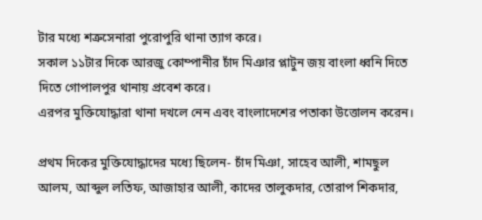টার মধ্যে শত্রুসেনারা পুরোপুরি থানা ত্যাগ করে।
সকাল ১১টার দিকে আরজু কোম্পানীর চাঁদ মিঞার প্লাটুন জয় বাংলা ধ্বনি দিতে দিতে গোপালপুর থানায় প্রবেশ করে।
এরপর মুক্তিযোদ্ধারা থানা দখলে নেন এবং বাংলাদেশের পতাকা উত্তোলন করেন।

প্রথম দিকের মুক্তিযোদ্ধাদের মধ্যে ছিলেন- চাঁদ মিঞা, সাহেব আলী, শামছুল আলম, আব্দুল লতিফ, আজাহার আলী, কাদের তালুকদার, তোরাপ শিকদার,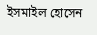ইসমাইল হোসেন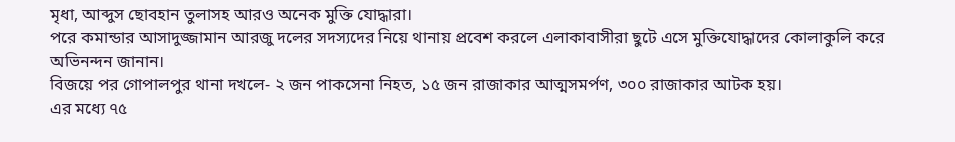মৃধা, আব্দুস ছোবহান তুলাসহ আরও অনেক মুক্তি যোদ্ধারা।
পরে কমান্ডার আসাদুজ্জামান আরজু দলের সদস্যদের নিয়ে থানায় প্রবেশ করলে এলাকাবাসীরা ছুটে এসে মুক্তিযোদ্ধাদের কোলাকুলি করে অভিনন্দন জানান।
বিজয়ে পর গোপালপুর থানা দখলে- ২ জন পাকসেনা নিহত, ১৫ জন রাজাকার আত্মসমর্পণ, ৩০০ রাজাকার আটক হয়।
এর মধ্যে ৭৫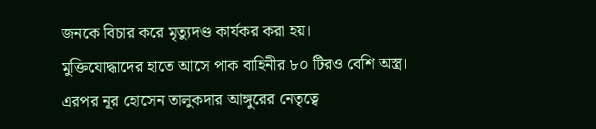জনকে বিচার করে মৃত্যুদণ্ড কার্যকর করা হয়।
মুক্তিযোদ্ধাদের হাতে আসে পাক বাহিনীর ৮০ টিরও বেশি অস্ত্র।
এরপর নূর হোসেন তালুকদার আঙ্গুরের নেতৃত্বে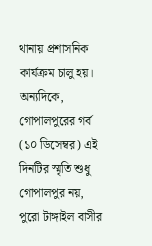থানায় প্রশাসনিক কার্যক্রম চালু হয়।
অন্যদিকে, গোপালপুরের গর্ব (১০ ডিসেম্বর) এই দিনটির স্মৃতি শুধু গোপালপুর নয়, পুরো টাঙ্গাইল বাসীর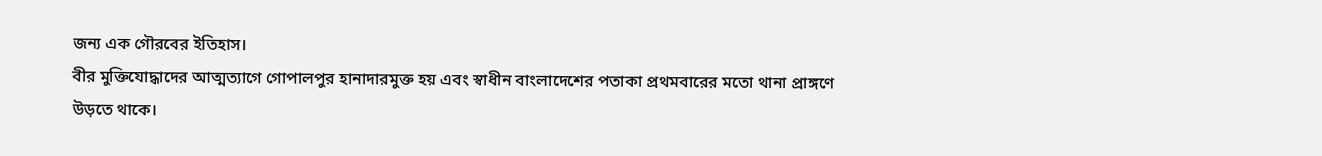জন্য এক গৌরবের ইতিহাস।
বীর মুক্তিযোদ্ধাদের আত্মত্যাগে গোপালপুর হানাদারমুক্ত হয় এবং স্বাধীন বাংলাদেশের পতাকা প্রথমবারের মতো থানা প্রাঙ্গণে উড়তে থাকে।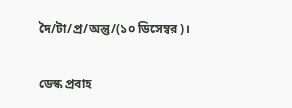দৈ/টা/প্র/অন্তু/(১০ ডিসেম্বর)।

ডেস্ক প্রবাহ